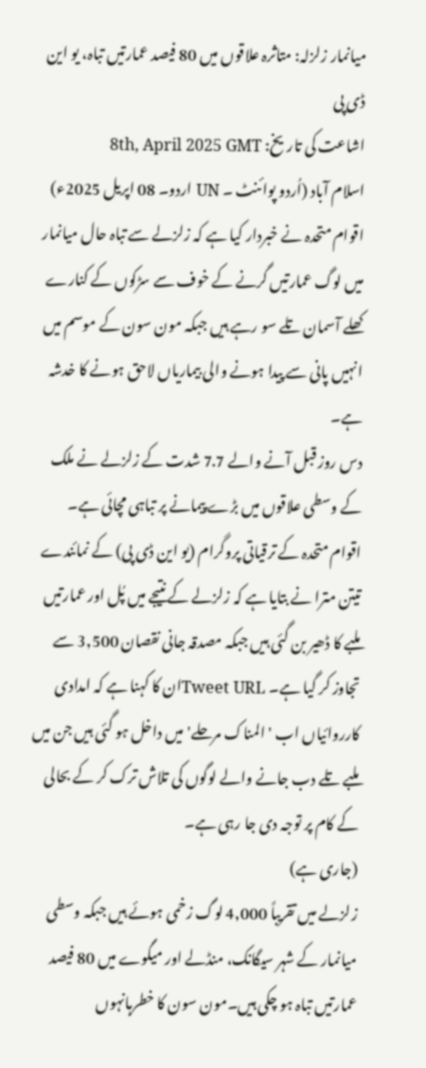میانمار زلزلہ: متاثرہ علاقوں میں 80 فیصد عمارتیں تباہ، یو این ڈی پی
اشاعت کی تاریخ: 8th, April 2025 GMT
اسلام آباد (اُردو پوائنٹ ۔ UN اردو۔ 08 اپریل 2025ء) اقوام متحدہ نے خبردار کیا ہے کہ زلزلے سے تباہ حال میانمار میں لوگ عمارتیں گرنے کے خوف سے سڑکوں کے کنارے کھلے آسمان تلے سو رہے ہیں جبکہ مون سون کے موسم میں انہیں پانی سے پیدا ہونے والی بیماریاں لاحق ہونے کا خدشہ ہے۔
دس روز قبل آنے والے 7.7 شدت کے زلزلے نے ملک کے وسطی علاقوں میں بڑے پیمانے پر تباہی مچائی ہے۔
اقوام متحدہ کے ترقیاتی پروگرام (یو این ڈی پی) کے نمائندے تیتن مترا نے بتایا ہے کہ زلزلے کے نتیجے میں پُل اور عمارتیں ملبے کا ڈھیر بن گئی ہیں جبکہ مصدقہ جانی نقصان 3,500 سے تجاوز کر گیا ہے۔ Tweet URLان کا کہنا ہے کہ امدادی کارروائیاں اب 'المناک مرحلے' میں داخل ہو گئی ہیں جن میں ملبے تلے دب جانے والے لوگوں کی تلاش ترک کر کے بحالی کے کام پر توجہ دی جا رہی ہے۔
(جاری ہے)
زلزلے میں تقریباً 4,000 لوگ زخمی ہوئے ہیں جبکہ وسطی میانمار کے شہر سیگانک، منڈلے اور میگوے میں 80 فیصد عمارتیں تباہ ہو چکی ہیں۔مون سون کا خطرہانہوں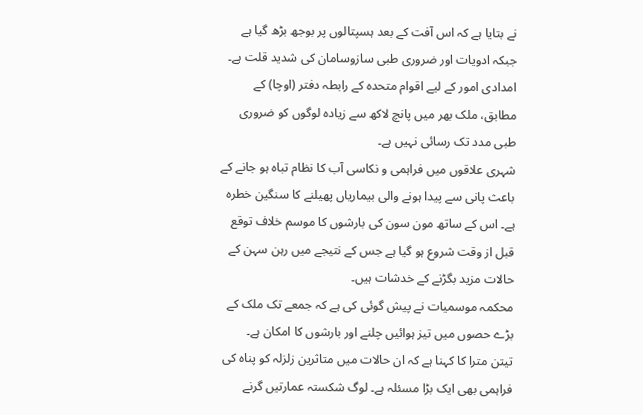نے بتایا ہے کہ اس آفت کے بعد ہسپتالوں پر بوجھ بڑھ گیا ہے جبکہ ادویات اور ضروری طبی سازوسامان کی شدید قلت ہے۔ امدادی امور کے لیے اقوام متحدہ کے رابطہ دفتر (اوچا) کے مطابق، ملک بھر میں پانچ لاکھ سے زیادہ لوگوں کو ضروری طبی مدد تک رسائی نہیں ہے۔
شہری علاقوں میں فراہمی و نکاسی آب کا نظام تباہ ہو جانے کے باعث پانی سے پیدا ہونے والی بیماریاں پھیلنے کا سنگین خطرہ ہے۔ اس کے ساتھ مون سون کی بارشوں کا موسم خلاف توقع قبل از وقت شروع ہو گیا ہے جس کے نتیجے میں رہن سہن کے حالات مزید بگڑنے کے خدشات ہیں۔
محکمہ موسمیات نے پیش گوئی کی ہے کہ جمعے تک ملک کے بڑے حصوں میں تیز ہوائیں چلنے اور بارشوں کا امکان ہے۔
تیتن مترا کا کہنا ہے کہ ان حالات میں متاثرین زلزلہ کو پناہ کی فراہمی بھی ایک بڑا مسئلہ ہے۔ لوگ شکستہ عمارتیں گرنے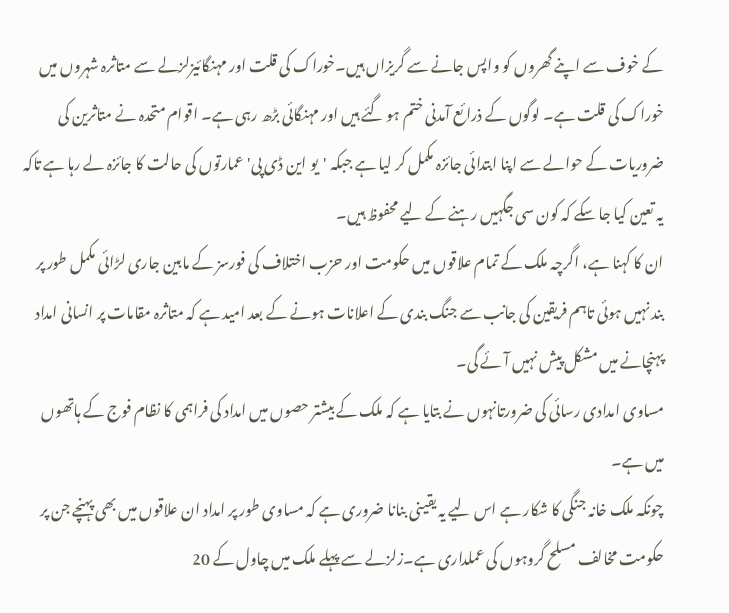کے خوف سے اپنے گھروں کو واپس جانے سے گریزاں ہیں۔خوراک کی قلت اور مہنگائیزلزلے سے متاثرہ شہروں میں خوراک کی قلت ہے۔ لوگوں کے ذرائع آمدنی ختم ہو گئے ہیں اور مہنگائی بڑھ رہی ہے۔ اقوام متحدہ نے متاثرین کی ضروریات کے حوالے سے اپنا ابتدائی جائزہ مکمل کر لیا ہے جبکہ 'یو این ڈی پی' عمارتوں کی حالت کا جائزہ لے رہا ہے تاکہ یہ تعین کیا جا سکے کہ کون سی جگہیں رہنے کے لیے محفوظ ہیں۔
ان کا کہنا ہے، اگرچہ ملک کے تمام علاقوں میں حکومت اور حزب اختلاف کی فورسز کے مابین جاری لڑائی مکمل طور پر بند نہیں ہوئی تاہم فریقین کی جانب سے جنگ بندی کے اعلانات ہونے کے بعد امید ہے کہ متاثرہ مقامات پر انسانی امداد پہنچانے میں مشکل پیش نہیں آئے گی۔
مساوی امدادی رسائی کی ضرورتانہوں نے بتایا ہے کہ ملک کے بیشتر حصوں میں امداد کی فراہمی کا نظام فوج کے ہاتھوں میں ہے۔
چونکہ ملک خانہ جنگی کا شکار ہے اس لیے یہ یقینی بنانا ضروری ہے کہ مساوی طور پر امداد ان علاقوں میں بھی پہنچے جن پر حکومت مخالف مسلح گروہوں کی عملداری ہے۔زلزلے سے پہلے ملک میں چاول کے 20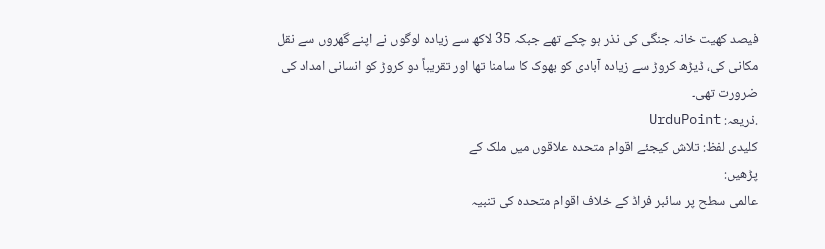فیصد کھیت خانہ جنگی کی نذر ہو چکے تھے جبکہ 35 لاکھ سے زیادہ لوگوں نے اپنے گھروں سے نقل مکانی کی، ڈیڑھ کروڑ سے زیادہ آبادی کو بھوک کا سامنا تھا اور تقریباً دو کروڑ کو انسانی امداد کی ضرورت تھی۔
.ذریعہ: UrduPoint
کلیدی لفظ: تلاش کیجئے اقوام متحدہ علاقوں میں ملک کے
پڑھیں:
عالمی سطح پر سائبر فراڈ کے خلاف اقوام متحدہ کی تنبیہ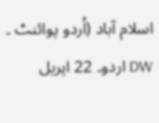اسلام آباد (اُردو پوائنٹ ۔ DW اردو۔ 22 اپریل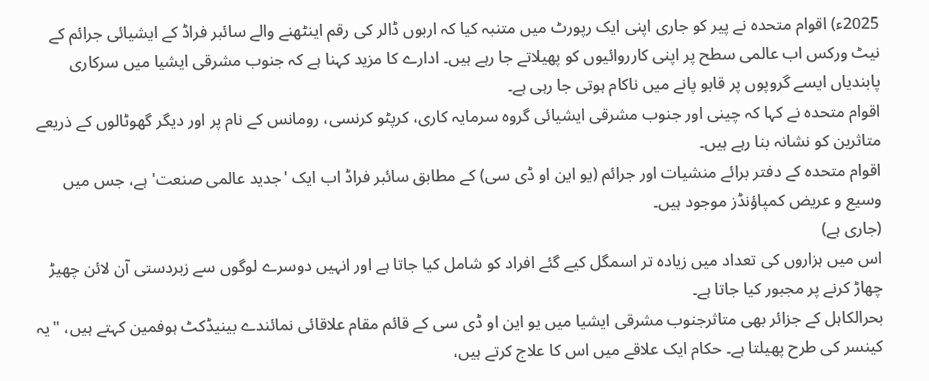2025ء) اقوام متحدہ نے پیر کو جاری اپنی ایک رپورٹ میں متنبہ کیا کہ اربوں ڈالر کی رقم اینٹھنے والے سائبر فراڈ کے ایشیائی جرائم کے نیٹ ورکس اب عالمی سطح پر اپنی کارروائیوں کو پھیلاتے جا رہے ہیں۔ ادارے کا مزید کہنا ہے کہ جنوب مشرقی ایشیا میں سرکاری پابندیاں ایسے گروپوں پر قابو پانے میں ناکام ہوتی جا رہی ہے۔
اقوام متحدہ نے کہا کہ چینی اور جنوب مشرقی ایشیائی گروہ سرمایہ کاری، کرپٹو کرنسی، رومانس کے نام پر اور دیگر گھوٹالوں کے ذریعے متاثرین کو نشانہ بنا رہے ہیں۔
اقوام متحدہ کے دفتر برائے منشیات اور جرائم (یو این او ڈی سی) کے مطابق سائبر فراڈ اب ایک 'جدید عالمی صنعت' ہے، جس میں وسیع و عریض کمپاؤنڈز موجود ہیں۔
(جاری ہے)
اس میں ہزاروں کی تعداد میں زیادہ تر اسمگل کیے گئے افراد کو شامل کیا جاتا ہے اور انہیں دوسرے لوگوں سے زبردستی آن لائن چھیڑ چھاڑ کرنے پر مجبور کیا جاتا ہے۔
بحرالکاہل کے جزائر بھی متاثرجنوب مشرقی ایشیا میں یو این او ڈی سی کے قائم مقام علاقائی نمائندے بینیڈکٹ ہوفمین کہتے ہیں، "یہ کینسر کی طرح پھیلتا ہے۔ حکام ایک علاقے میں اس کا علاج کرتے ہیں،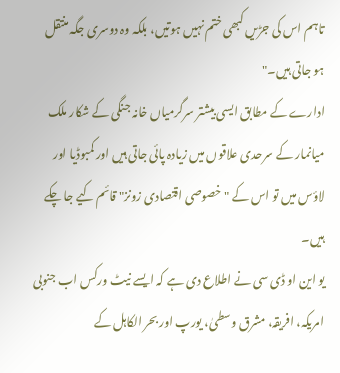تاہم اس کی جڑیں کبھی ختم نہیں ہوتیں، بلکہ وہ دوسری جگہ منتقل ہو جاتی ہیں۔"
ادارے کے مطابق ایسی بیشتر سرگرمیاں خانہ جنگی کے شکار ملک میانمار کے سرحدی علاقوں میں زیادہ پائی جاتی ہیں اور کمبوڈیا اور لاؤس میں تو اس کے "خصوصی اقتصادی زونز" قائم کیے جا چکے ہیں۔
یو این او ڈی سی نے اطلاع دی ہے کہ ایسے نیٹ ورکس اب جنوبی امریکہ، افریقہ، مشرق وسطیٰ، یورپ اور بحر الکاہل کے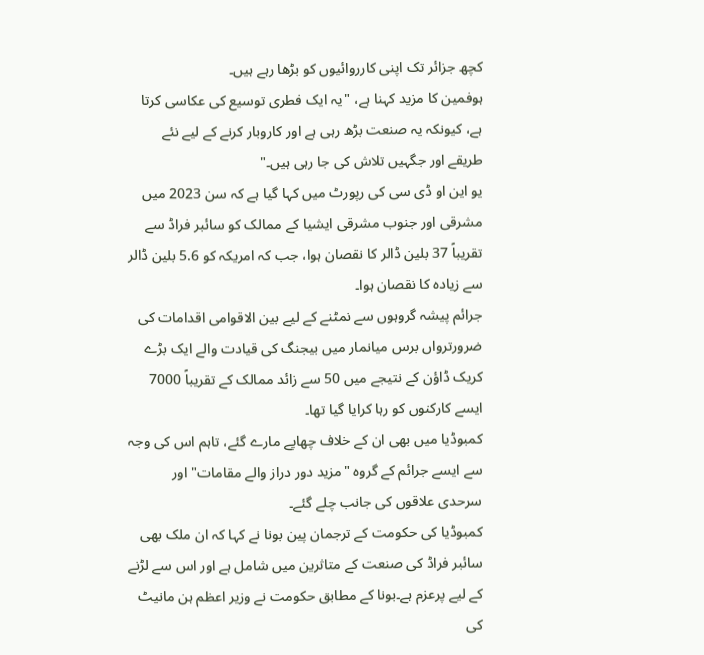کچھ جزائر تک اپنی کارروائیوں کو بڑھا رہے ہیں۔
ہوفمین کا مزید کہنا ہے، "یہ ایک فطری توسیع کی عکاسی کرتا ہے، کیونکہ یہ صنعت بڑھ رہی ہے اور کاروبار کرنے کے لیے نئے طریقے اور جگہیں تلاش کی جا رہی ہیں۔"
یو این او ڈی سی کی رپورٹ میں کہا گیا ہے کہ سن 2023 میں مشرقی اور جنوب مشرقی ایشیا کے ممالک کو سائبر فراڈ سے تقریباً 37 بلین ڈالر کا نقصان ہوا، جب کہ امریکہ کو 5.6 بلین ڈالر سے زیادہ کا نقصان ہوا۔
جرائم پیشہ گروہوں سے نمٹنے کے لیے بین الاقوامی اقدامات کی ضرورترواں برس میانمار میں بیجنگ کی قیادت والے ایک بڑے کریک ڈاؤن کے نتیجے میں 50 سے زائد ممالک کے تقریباً 7000 ایسے کارکنوں کو رہا کرایا گیا تھا۔
کمبوڈیا میں بھی ان کے خلاف چھاپے مارے گئے، تاہم اس کی وجہ سے ایسے جرائم کے گروہ "مزید دور دراز والے مقامات" اور سرحدی علاقوں کی جانب چلے گئے۔
کمبوڈیا کی حکومت کے ترجمان پین بونا نے کہا کہ ان ملک بھی سائبر فراڈ کی صنعت کے متاثرین میں شامل ہے اور اس سے لڑنے کے لیے پرعزم ہے۔بونا کے مطابق حکومت نے وزیر اعظم ہن مانیٹ کی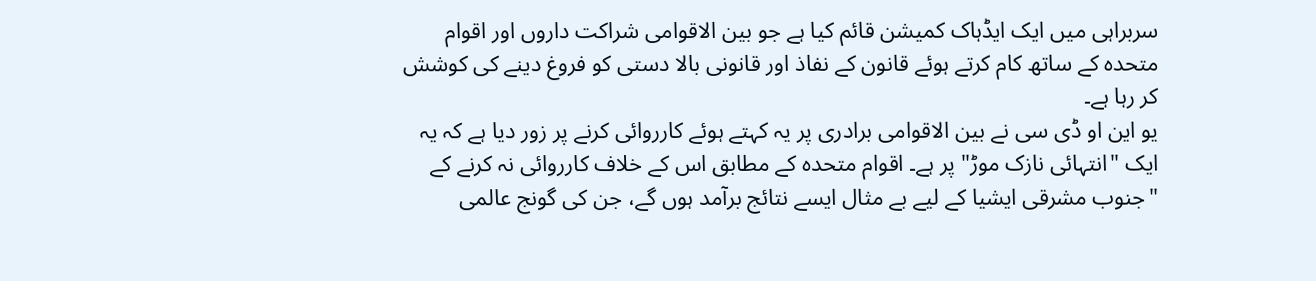سربراہی میں ایک ایڈہاک کمیشن قائم کیا ہے جو بین الاقوامی شراکت داروں اور اقوام متحدہ کے ساتھ کام کرتے ہوئے قانون کے نفاذ اور قانونی بالا دستی کو فروغ دینے کی کوشش کر رہا ہے۔
یو این او ڈی سی نے بین الاقوامی برادری پر یہ کہتے ہوئے کارروائی کرنے پر زور دیا ہے کہ یہ ایک "انتہائی نازک موڑ" پر ہے۔ اقوام متحدہ کے مطابق اس کے خلاف کارروائی نہ کرنے کے "جنوب مشرقی ایشیا کے لیے بے مثال ایسے نتائج برآمد ہوں گے، جن کی گونج عالمی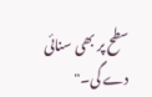سطح پر بھی سنائی دے گی۔"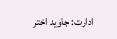ادارت: جاوید اختر